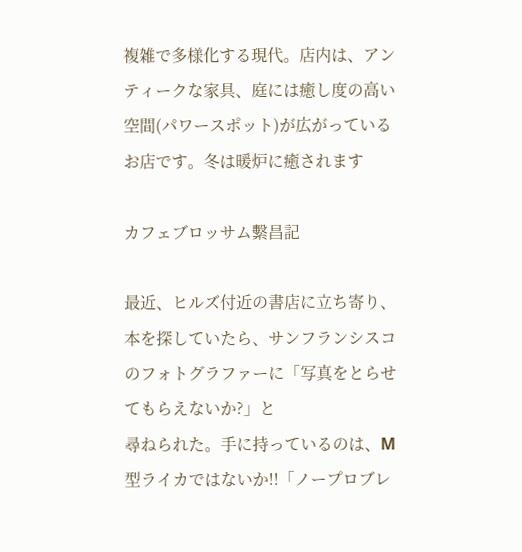複雑で多様化する現代。店内は、アンティークな家具、庭には癒し度の高い空間(パワースポット)が広がっているお店です。冬は暖炉に癒されます

カフェブロッサム繫昌記

最近、ヒルズ付近の書店に立ち寄り、本を探していたら、サンフランシスコのフォトグラファーに「写真をとらせてもらえないか?」と
尋ねられた。手に持っているのは、M型ライカではないか!!「ノープロブレ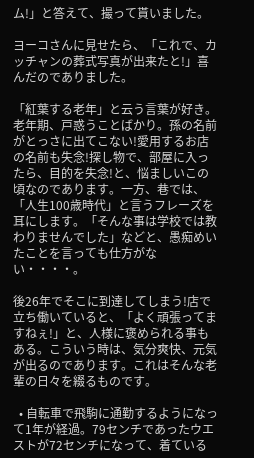ム!」と答えて、撮って貰いました。

ヨーコさんに見せたら、「これで、カッチャンの葬式写真が出来たと!」喜んだのでありました。

「紅葉する老年」と云う言葉が好き。老年期、戸惑うことばかり。孫の名前がとっさに出てこない!愛用するお店の名前も失念!探し物で、部屋に入ったら、目的を失念!と、悩ましいこの頃なのであります。一方、巷では、「人生100歳時代」と言うフレーズを耳にします。「そんな事は学校では教わりませんでした」などと、愚痴めいたことを言っても仕方がない・・・・。

後26年でそこに到達してしまう!店で立ち働いていると、「よく頑張ってますねぇ!」と、人様に褒められる事もある。こういう時は、気分爽快、元気が出るのであります。これはそんな老輩の日々を綴るものです。

  • 自転車で飛駒に通勤するようになって1年が経過。79センチであったウエストが72センチになって、着ている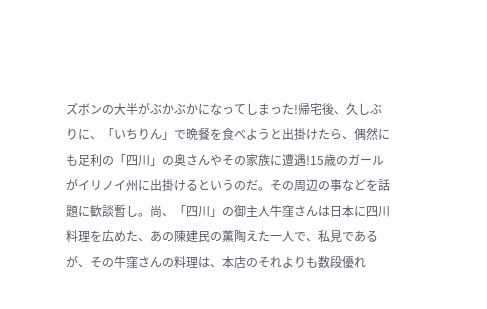ズボンの大半がぶかぶかになってしまった!帰宅後、久しぶりに、「いちりん」で晩餐を食べようと出掛けたら、偶然にも足利の「四川」の奥さんやその家族に遭遇!15歳のガールがイリノイ州に出掛けるというのだ。その周辺の事などを話題に歓談暫し。尚、「四川」の御主人牛窪さんは日本に四川料理を広めた、あの陳建民の薫陶えた一人で、私見であるが、その牛窪さんの料理は、本店のそれよりも数段優れ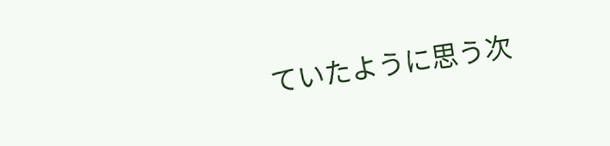ていたように思う次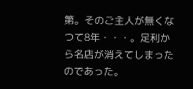第。そのご主人が無くなつて8年・・・。足利から名店が消えてしまったのであった。